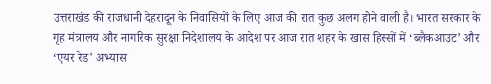उत्तराखंड की राजधानी देहरादून के निवासियों के लिए आज की रात कुछ अलग होने वाली है। भारत सरकार के गृह मंत्रालय और नागरिक सुरक्षा निदेशालय के आदेश पर आज रात शहर के खास हिस्सों में ‘ब्लैकआउट’ और ‘एयर रेड’ अभ्यास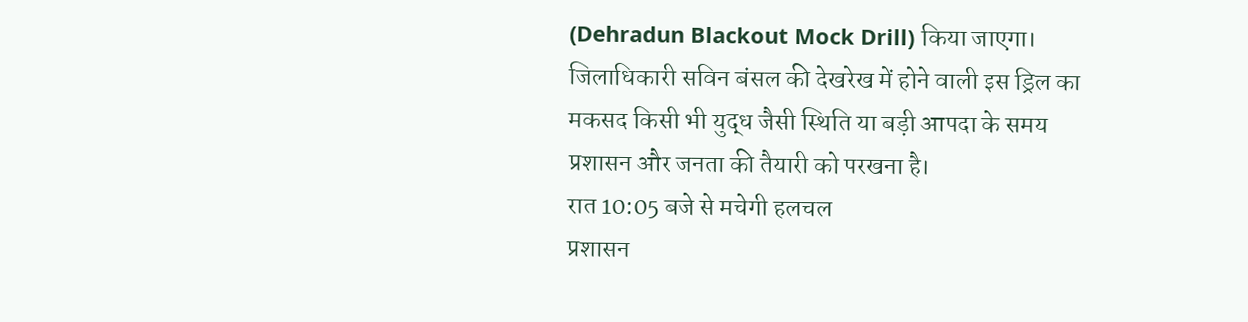(Dehradun Blackout Mock Drill) किया जाएगा। जिलाधिकारी सविन बंसल की देखरेख में होने वाली इस ड्रिल का मकसद किसी भी युद्ध जैसी स्थिति या बड़ी आपदा के समय प्रशासन और जनता की तैयारी को परखना है।
रात 10:05 बजे से मचेगी हलचल
प्रशासन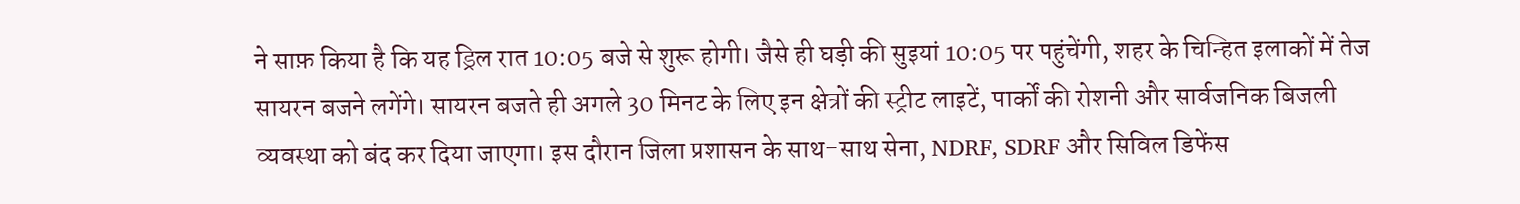ने साफ़ किया है कि यह ड्रिल रात 10:05 बजे से शुरू होगी। जैसे ही घड़ी की सुइयां 10:05 पर पहुंचेंगी, शहर के चिन्हित इलाकों में तेज सायरन बजने लगेंगे। सायरन बजते ही अगले 30 मिनट के लिए इन क्षेत्रों की स्ट्रीट लाइटें, पार्कों की रोशनी और सार्वजनिक बिजली व्यवस्था को बंद कर दिया जाएगा। इस दौरान जिला प्रशासन के साथ-साथ सेना, NDRF, SDRF और सिविल डिफेंस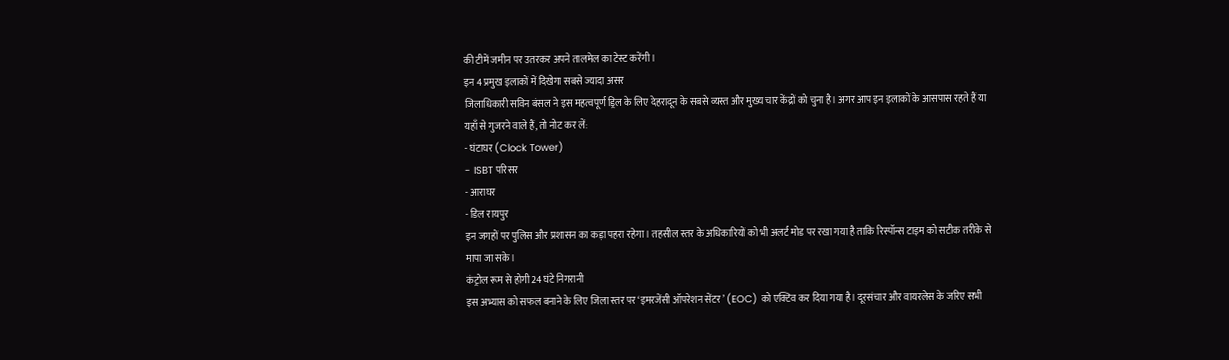की टीमें जमीन पर उतरकर अपने तालमेल का टेस्ट करेंगी।
इन 4 प्रमुख इलाकों में दिखेगा सबसे ज्यादा असर
जिलाधिकारी सविन बंसल ने इस महत्वपूर्ण ड्रिल के लिए देहरादून के सबसे व्यस्त और मुख्य चार केंद्रों को चुना है। अगर आप इन इलाकों के आसपास रहते हैं या यहाँ से गुजरने वाले हैं, तो नोट कर लें:
- घंटाघर (Clock Tower)
- ISBT परिसर
- आराघर
- डिल रायपुर
इन जगहों पर पुलिस और प्रशासन का कड़ा पहरा रहेगा। तहसील स्तर के अधिकारियों को भी अलर्ट मोड पर रखा गया है ताकि रिस्पॉन्स टाइम को सटीक तरीके से मापा जा सके।
कंट्रोल रूम से होगी 24 घंटे निगरानी
इस अभ्यास को सफल बनाने के लिए जिला स्तर पर ‘इमरजेंसी ऑपरेशन सेंटर’ (EOC) को एक्टिव कर दिया गया है। दूरसंचार और वायरलेस के जरिए सभी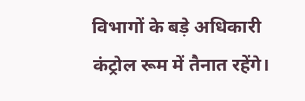विभागों के बड़े अधिकारी कंट्रोल रूम में तैनात रहेंगे।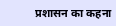प्रशासन का कहना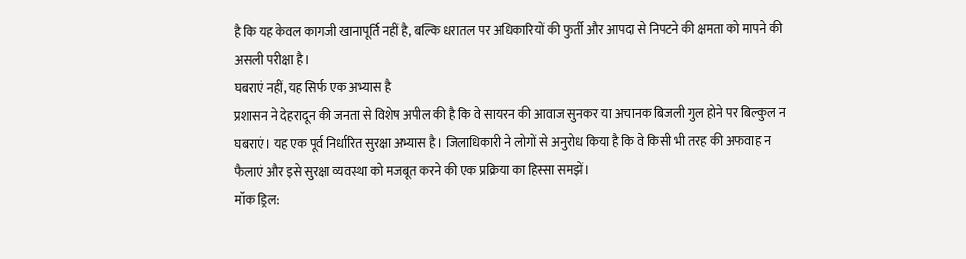है कि यह केवल कागजी खानापूर्ति नहीं है, बल्कि धरातल पर अधिकारियों की फुर्ती और आपदा से निपटने की क्षमता को मापने की असली परीक्षा है।
घबराएं नहीं, यह सिर्फ एक अभ्यास है
प्रशासन ने देहरादून की जनता से विशेष अपील की है कि वे सायरन की आवाज सुनकर या अचानक बिजली गुल होने पर बिल्कुल न घबराएं। यह एक पूर्व निर्धारित सुरक्षा अभ्यास है। जिलाधिकारी ने लोगों से अनुरोध किया है कि वे किसी भी तरह की अफवाह न फैलाएं और इसे सुरक्षा व्यवस्था को मजबूत करने की एक प्रक्रिया का हिस्सा समझें।
मॉक ड्रिल: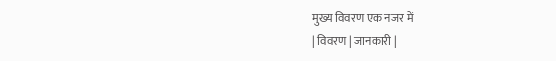मुख्य विवरण एक नजर में
| विवरण | जानकारी |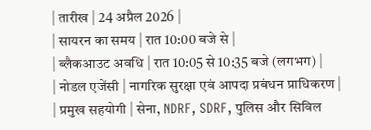| तारीख | 24 अप्रैल 2026 |
| सायरन का समय | रात 10:00 बजे से |
| ब्लैकआउट अवधि | रात 10:05 से 10:35 बजे (लगभग) |
| नोडल एजेंसी | नागरिक सुरक्षा एवं आपदा प्रबंधन प्राधिकरण |
| प्रमुख सहयोगी | सेना, NDRF, SDRF, पुलिस और सिविल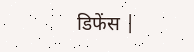डिफेंस |